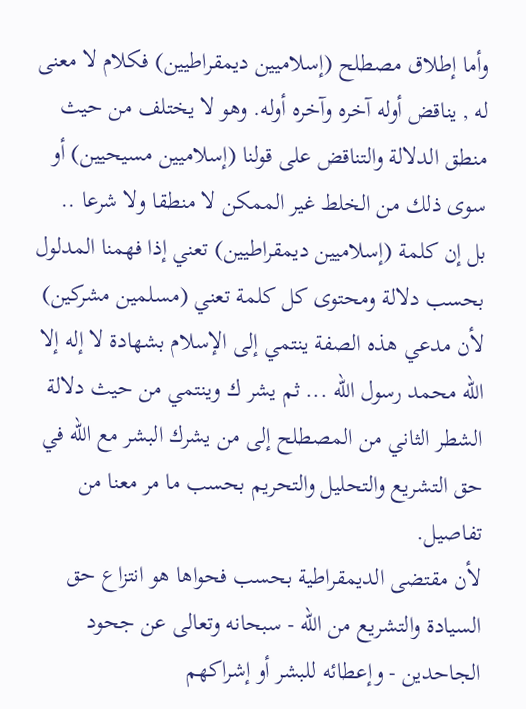وأما إطلاق مصطلح (إسلاميين ديمقراطيين) فكلام لا معنى له , يناقض أوله آخره وآخره أوله. وهو لا يختلف من حيث منطق الدلالة والتناقض على قولنا (إسلاميين مسيحيين) أو سوى ذلك من الخلط غير الممكن لا منطقا ولا شرعا ..
بل إن كلمة (إسلاميين ديمقراطيين) تعني إذا فهمنا المدلول بحسب دلالة ومحتوى كل كلمة تعني (مسلمين مشركين) لأن مدعي هذه الصفة ينتمي إلى الإسلام بشهادة لا إله إلا الله محمد رسول الله ... ثم يشر ك وينتمي من حيث دلالة الشطر الثاني من المصطلح إلى من يشرك البشر مع الله في حق التشريع والتحليل والتحريم بحسب ما مر معنا من تفاصيل.
لأن مقتضى الديمقراطية بحسب فحواها هو انتزاع حق السيادة والتشريع من الله - سبحانه وتعالى عن جحود الجاحدين - وإعطائه للبشر أو إشراكهم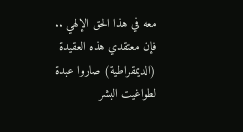معه في هذا الحق الإلهي ..
فإن معتقدي هذه العقيدة (الديمقراطية) صاروا عبدة لطواغيت البشر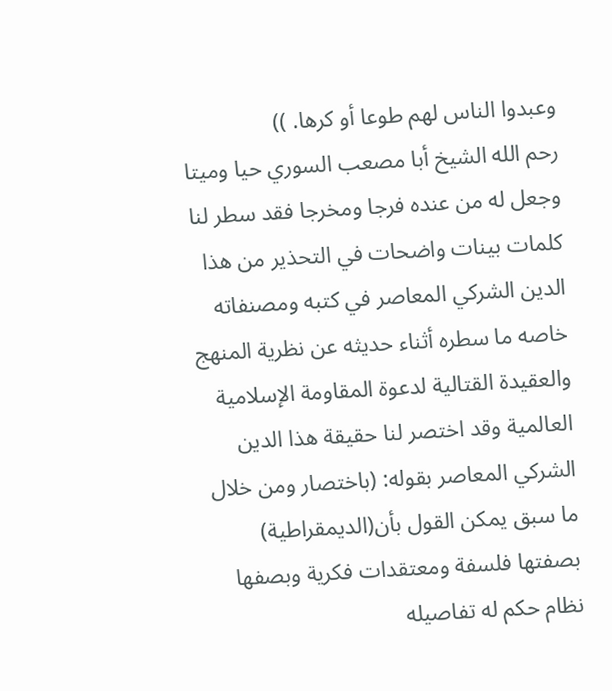وعبدوا الناس لهم طوعا أو كرها. ))
رحم الله الشيخ أبا مصعب السوري حيا وميتا وجعل له من عنده فرجا ومخرجا فقد سطر لنا كلمات بينات واضحات في التحذير من هذا الدين الشركي المعاصر في كتبه ومصنفاته خاصه ما سطره أثناء حديثه عن نظرية المنهج والعقيدة القتالية لدعوة المقاومة الإسلامية العالمية وقد اختصر لنا حقيقة هذا الدين الشركي المعاصر بقوله: (باختصار ومن خلال ما سبق يمكن القول بأن(الديمقراطية) بصفتها فلسفة ومعتقدات فكرية وبصفها نظام حكم له تفاصيله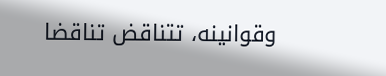وقوانينه، تتناقض تناقضا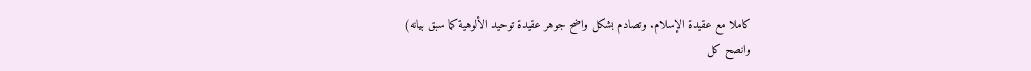كاملا مع عقيدة الإسلام. وتصادم بشكل واضح جوهر عقيدة توحيد الألوهية كما سبق بيانه)
وانصح كل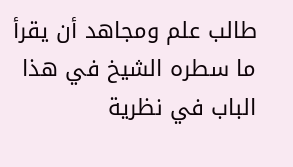طالب علم ومجاهد أن يقرأ ما سطره الشيخ في هذا الباب في نظرية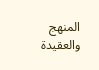المنهج والعقيدة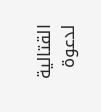القتالية لدعوة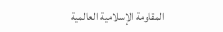المقاومة الإسلامية العالمية